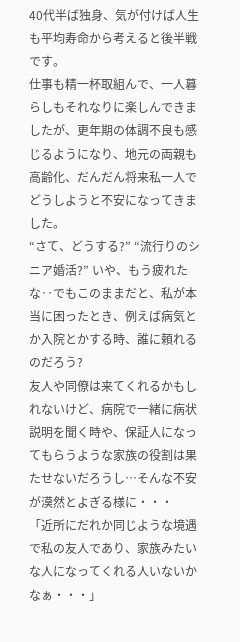40代半ば独身、気が付けば人生も平均寿命から考えると後半戦です。
仕事も精一杯取組んで、一人暮らしもそれなりに楽しんできましたが、更年期の体調不良も感じるようになり、地元の両親も高齢化、だんだん将来私一人でどうしようと不安になってきました。
“さて、どうする?” “流行りのシニア婚活?” いや、もう疲れたな‥でもこのままだと、私が本当に困ったとき、例えば病気とか入院とかする時、誰に頼れるのだろう?
友人や同僚は来てくれるかもしれないけど、病院で一緒に病状説明を聞く時や、保証人になってもらうような家族の役割は果たせないだろうし…そんな不安が漠然とよぎる様に・・・
「近所にだれか同じような境遇で私の友人であり、家族みたいな人になってくれる人いないかなぁ・・・」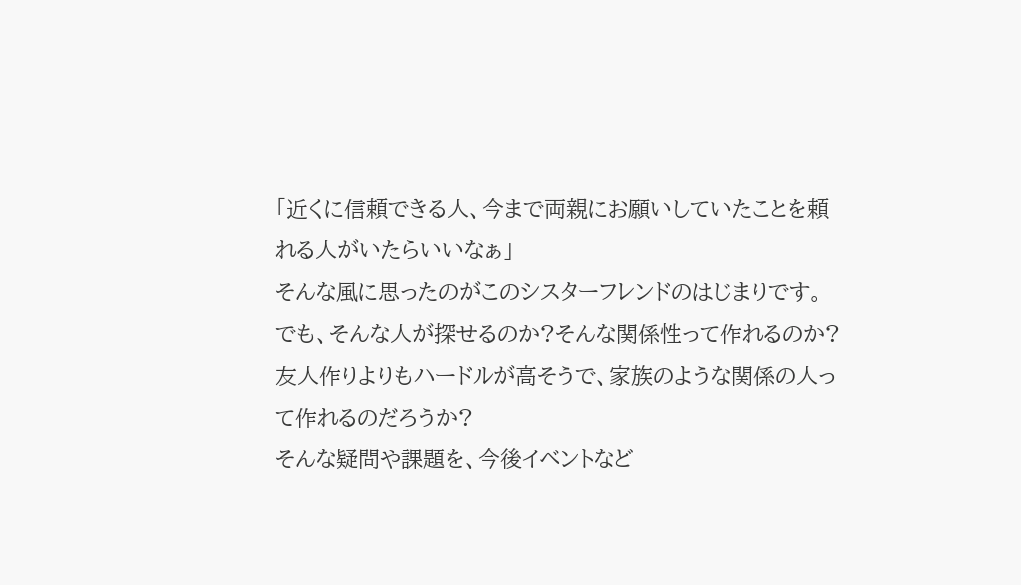「近くに信頼できる人、今まで両親にお願いしていたことを頼れる人がいたらいいなぁ」
そんな風に思ったのがこのシスターフレンドのはじまりです。
でも、そんな人が探せるのか?そんな関係性って作れるのか?友人作りよりもハードルが高そうで、家族のような関係の人って作れるのだろうか?
そんな疑問や課題を、今後イベントなど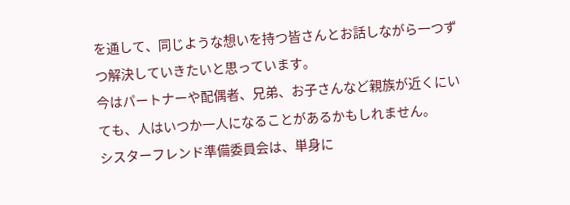を通して、同じような想いを持つ皆さんとお話しながら一つずつ解決していきたいと思っています。
今はパートナーや配偶者、兄弟、お子さんなど親族が近くにいても、人はいつか一人になることがあるかもしれません。
シスターフレンド準備委員会は、単身に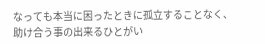なっても本当に困ったときに孤立することなく、助け合う事の出来るひとがい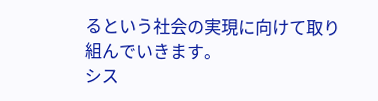るという社会の実現に向けて取り組んでいきます。
シス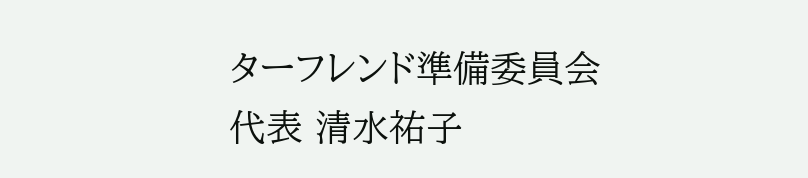ターフレンド準備委員会 代表 清水祐子